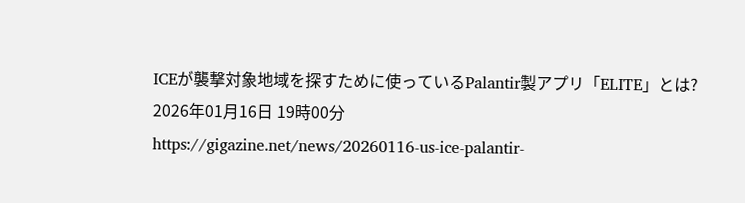ICEが襲撃対象地域を探すために使っているPalantir製アプリ「ELITE」とは?
2026年01月16日 19時00分
https://gigazine.net/news/20260116-us-ice-palantir-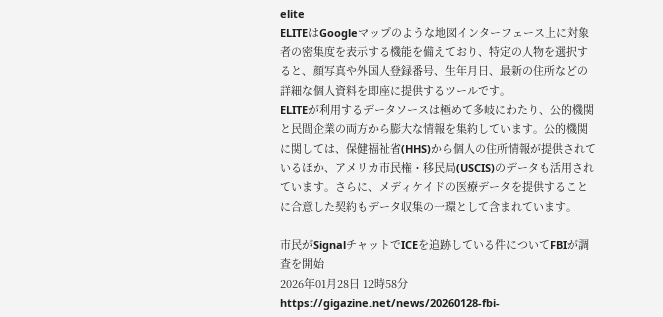elite
ELITEはGoogleマップのような地図インターフェース上に対象者の密集度を表示する機能を備えており、特定の人物を選択すると、顔写真や外国人登録番号、生年月日、最新の住所などの詳細な個人資料を即座に提供するツールです。
ELITEが利用するデータソースは極めて多岐にわたり、公的機関と民間企業の両方から膨大な情報を集約しています。公的機関に関しては、保健福祉省(HHS)から個人の住所情報が提供されているほか、アメリカ市民権・移民局(USCIS)のデータも活用されています。さらに、メディケイドの医療データを提供することに合意した契約もデータ収集の一環として含まれています。

市民がSignalチャットでICEを追跡している件についてFBIが調査を開始
2026年01月28日 12時58分
https://gigazine.net/news/20260128-fbi-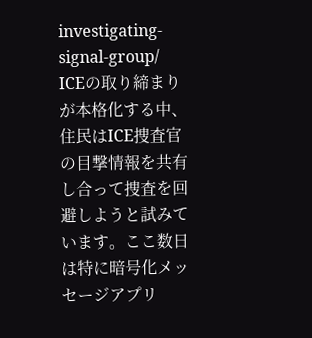investigating-signal-group/
ICEの取り締まりが本格化する中、住民はICE捜査官の目撃情報を共有し合って捜査を回避しようと試みています。ここ数日は特に暗号化メッセージアプリ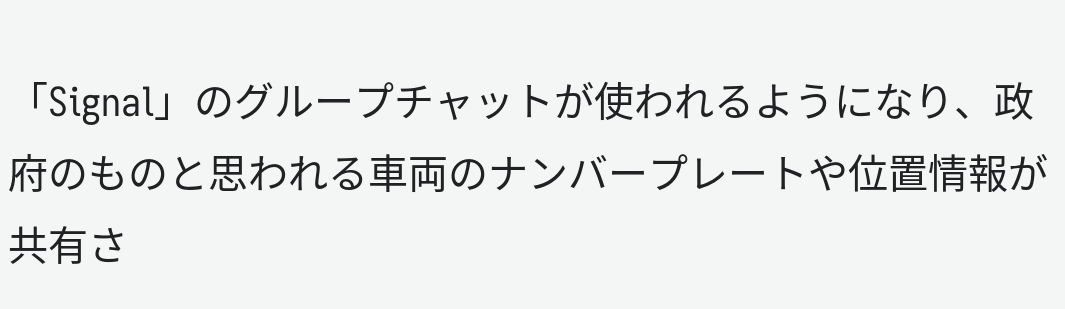「Signal」のグループチャットが使われるようになり、政府のものと思われる車両のナンバープレートや位置情報が共有さ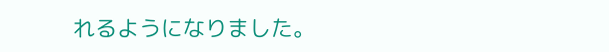れるようになりました。